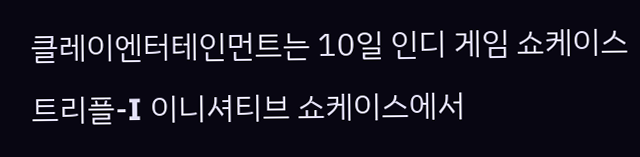클레이엔터테인먼트는 10일 인디 게임 쇼케이스 트리플-I 이니셔티브 쇼케이스에서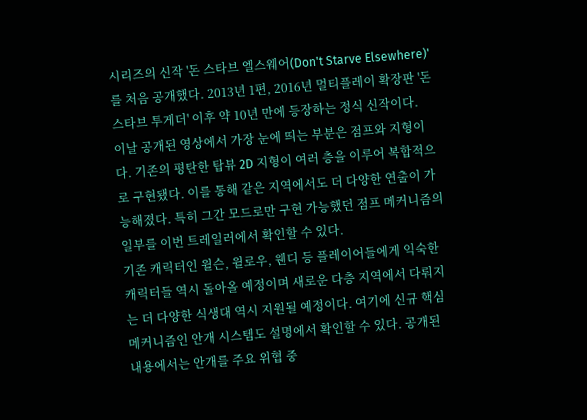시리즈의 신작 '돈 스타브 엘스웨어(Don't Starve Elsewhere)'를 처음 공개했다. 2013년 1편, 2016년 멀티플레이 확장판 '돈 스타브 투게더' 이후 약 10년 만에 등장하는 정식 신작이다.
이날 공개된 영상에서 가장 눈에 띄는 부분은 점프와 지형이다. 기존의 평탄한 탑뷰 2D 지형이 여러 층을 이루어 복합적으로 구현됐다. 이를 통해 같은 지역에서도 더 다양한 연출이 가능해졌다. 특히 그간 모드로만 구현 가능했던 점프 메커니즘의 일부를 이번 트레일러에서 확인할 수 있다.
기존 캐릭터인 윌슨, 윌로우, 웬디 등 플레이어들에게 익숙한 캐릭터들 역시 돌아올 예정이며 새로운 다층 지역에서 다뤄지는 더 다양한 식생대 역시 지원될 예정이다. 여기에 신규 핵심 메커니즘인 안개 시스템도 설명에서 확인할 수 있다. 공개된 내용에서는 안개를 주요 위협 중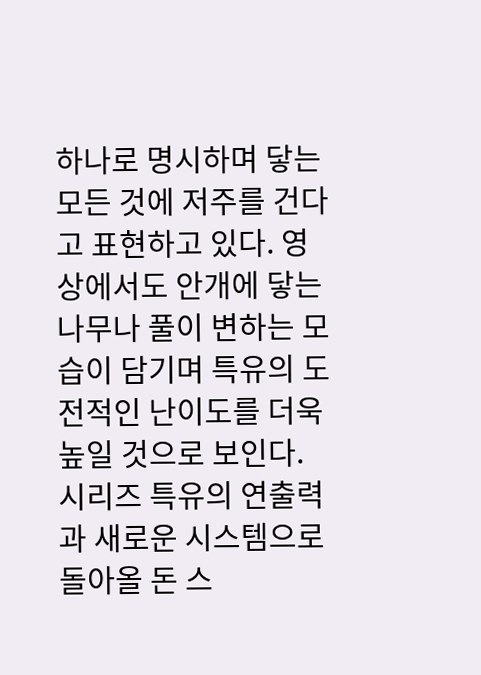하나로 명시하며 닿는 모든 것에 저주를 건다고 표현하고 있다. 영상에서도 안개에 닿는 나무나 풀이 변하는 모습이 담기며 특유의 도전적인 난이도를 더욱 높일 것으로 보인다.
시리즈 특유의 연출력과 새로운 시스템으로 돌아올 돈 스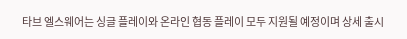타브 엘스웨어는 싱글 플레이와 온라인 협동 플레이 모두 지원될 예정이며 상세 출시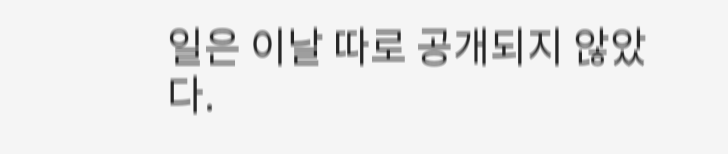일은 이날 따로 공개되지 않았다.